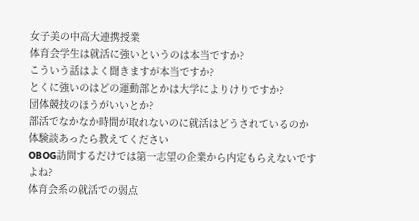女子美の中高大連携授業
体育会学生は就活に強いというのは本当ですか?
こういう話はよく聞きますが本当ですか?
とくに強いのはどの運動部とかは大学によりけりですか?
団体競技のほうがいいとか?
部活でなかなか時間が取れないのに就活はどうされているのか体験談あったら教えてください
OBOG訪問するだけでは第一志望の企業から内定もらえないですよね?
体育会系の就活での弱点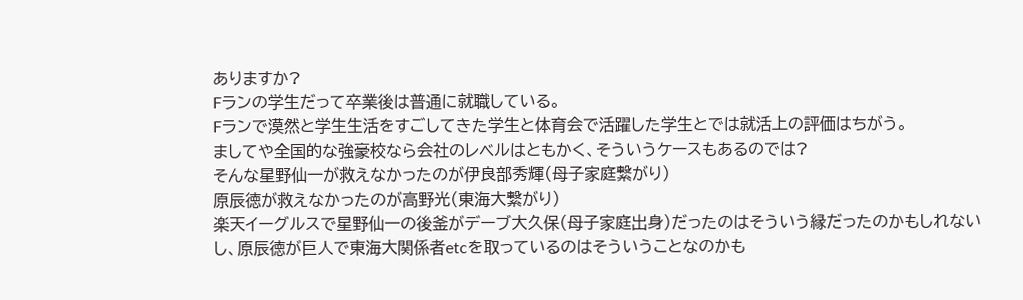ありますか?
Fランの学生だって卒業後は普通に就職している。
Fランで漠然と学生生活をすごしてきた学生と体育会で活躍した学生とでは就活上の評価はちがう。
ましてや全国的な強豪校なら会社のレベルはともかく、そういうケースもあるのでは?
そんな星野仙一が救えなかったのが伊良部秀輝(母子家庭繋がり)
原辰徳が救えなかったのが高野光(東海大繋がり)
楽天イーグルスで星野仙一の後釜がデーブ大久保(母子家庭出身)だったのはそういう縁だったのかもしれないし、原辰徳が巨人で東海大関係者etcを取っているのはそういうことなのかも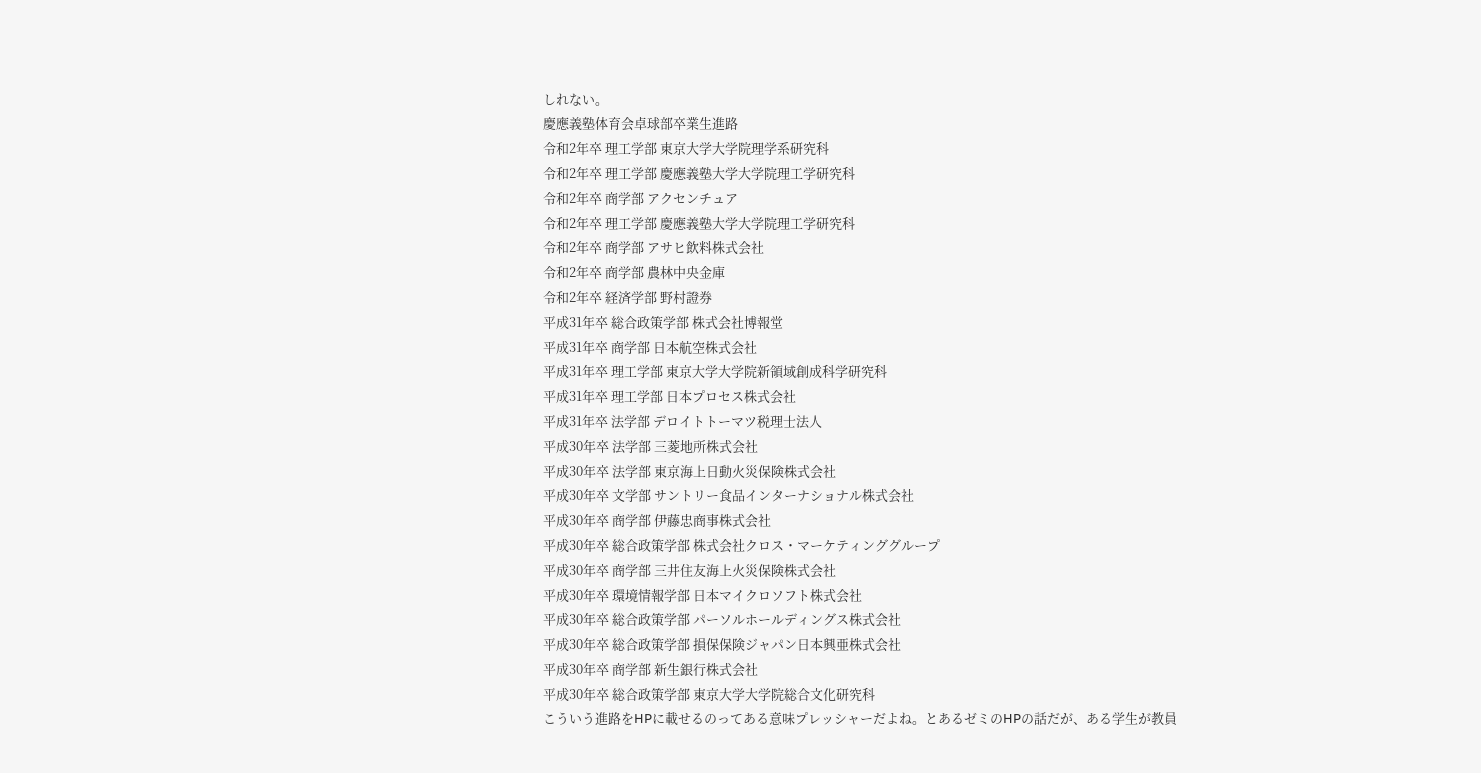しれない。
慶應義塾体育会卓球部卒業生進路
令和2年卒 理工学部 東京大学大学院理学系研究科
令和2年卒 理工学部 慶應義塾大学大学院理工学研究科
令和2年卒 商学部 アクセンチュア
令和2年卒 理工学部 慶應義塾大学大学院理工学研究科
令和2年卒 商学部 アサヒ飲料株式会社
令和2年卒 商学部 農林中央金庫
令和2年卒 経済学部 野村證券
平成31年卒 総合政策学部 株式会社博報堂
平成31年卒 商学部 日本航空株式会社
平成31年卒 理工学部 東京大学大学院新領域創成科学研究科
平成31年卒 理工学部 日本プロセス株式会社
平成31年卒 法学部 デロイトトーマツ税理士法人
平成30年卒 法学部 三菱地所株式会社
平成30年卒 法学部 東京海上日動火災保険株式会社
平成30年卒 文学部 サントリー食品インターナショナル株式会社
平成30年卒 商学部 伊藤忠商事株式会社
平成30年卒 総合政策学部 株式会社クロス・マーケティンググループ
平成30年卒 商学部 三井住友海上火災保険株式会社
平成30年卒 環境情報学部 日本マイクロソフト株式会社
平成30年卒 総合政策学部 パーソルホールディングス株式会社
平成30年卒 総合政策学部 損保保険ジャパン日本興亜株式会社
平成30年卒 商学部 新生銀行株式会社
平成30年卒 総合政策学部 東京大学大学院総合文化研究科
こういう進路をHPに載せるのってある意味プレッシャーだよね。とあるゼミのHPの話だが、ある学生が教員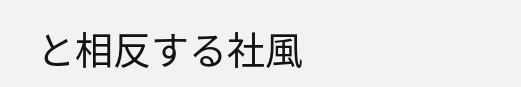と相反する社風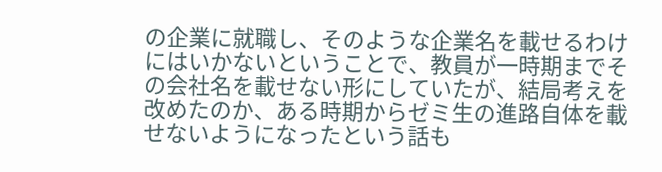の企業に就職し、そのような企業名を載せるわけにはいかないということで、教員が一時期までその会社名を載せない形にしていたが、結局考えを改めたのか、ある時期からゼミ生の進路自体を載せないようになったという話も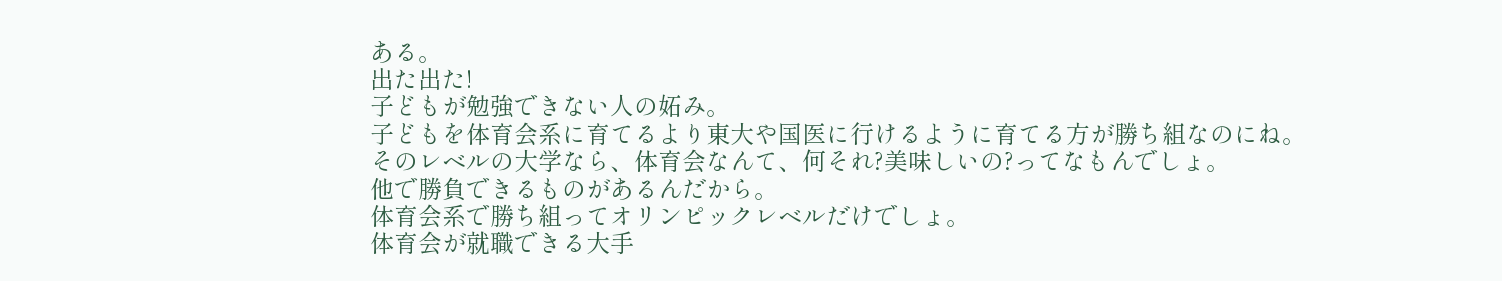ある。
出た出た!
子どもが勉強できない人の妬み。
子どもを体育会系に育てるより東大や国医に行けるように育てる方が勝ち組なのにね。
そのレベルの大学なら、体育会なんて、何それ?美味しいの?ってなもんでしょ。
他で勝負できるものがあるんだから。
体育会系で勝ち組ってオリンピックレベルだけでしょ。
体育会が就職できる大手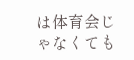は体育会じゃなくても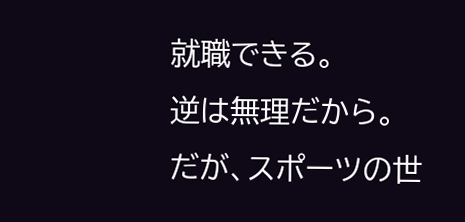就職できる。
逆は無理だから。
だが、スポーツの世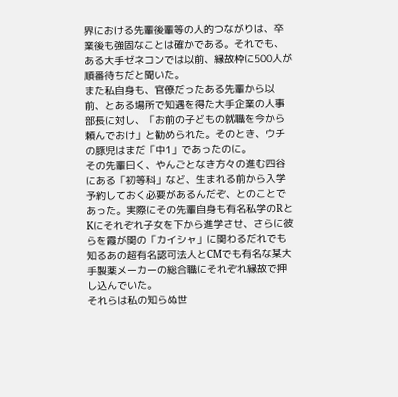界における先輩後輩等の人的つながりは、卒業後も強固なことは確かである。それでも、ある大手ゼネコンでは以前、縁故枠に500人が順番待ちだと聞いた。
また私自身も、官僚だったある先輩から以前、とある場所で知遇を得た大手企業の人事部長に対し、「お前の子どもの就職を今から頼んでおけ」と勧められた。そのとき、ウチの豚児はまだ「中1」であったのに。
その先輩曰く、やんごとなき方々の進む四谷にある「初等科」など、生まれる前から入学予約しておく必要があるんだぞ、とのことであった。実際にその先輩自身も有名私学のRとKにそれぞれ子女を下から進学させ、さらに彼らを霞が関の「カイシャ」に関わるだれでも知るあの超有名認可法人とCMでも有名な某大手製薬メーカーの総合職にそれぞれ縁故で押し込んでいた。
それらは私の知らぬ世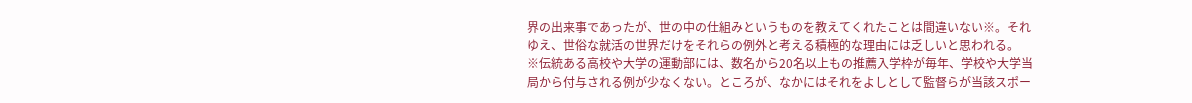界の出来事であったが、世の中の仕組みというものを教えてくれたことは間違いない※。それゆえ、世俗な就活の世界だけをそれらの例外と考える積極的な理由には乏しいと思われる。
※伝統ある高校や大学の運動部には、数名から20名以上もの推薦入学枠が毎年、学校や大学当局から付与される例が少なくない。ところが、なかにはそれをよしとして監督らが当該スポー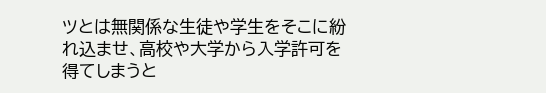ツとは無関係な生徒や学生をそこに紛れ込ませ、高校や大学から入学許可を得てしまうと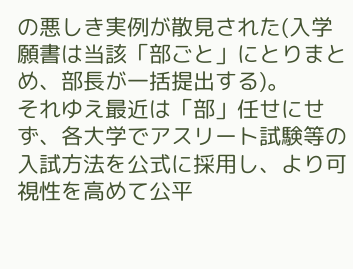の悪しき実例が散見された(入学願書は当該「部ごと」にとりまとめ、部長が一括提出する)。
それゆえ最近は「部」任せにせず、各大学でアスリート試験等の入試方法を公式に採用し、より可視性を高めて公平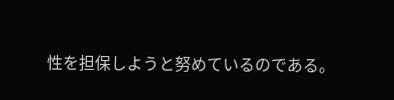性を担保しようと努めているのである。